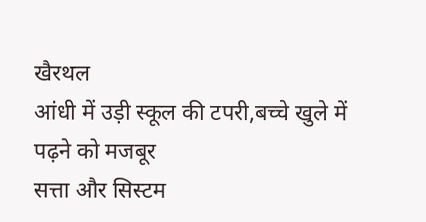खैरथल
आंधी में उड़ी स्कूल की टपरी,बच्चे खुले में पढ़ने को मजबूर
सत्ता और सिस्टम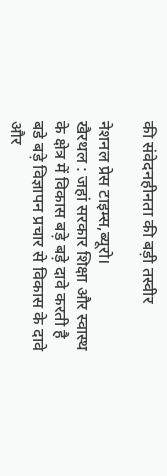की संवेदनहीनता की बड़ी तस्वीर

नेशनल प्रेस टाइम्स,ब्यूरो।
खैरथल : जहां सरकार शिक्षा और स्वास्थ के क्षेत्र में विकास बड़े बड़े दावे करती है बडे बड़े विज्ञापन प्रचार से विकास के दावे और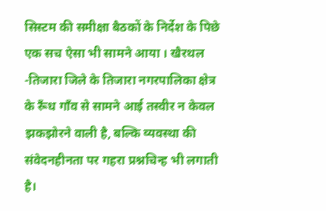सिस्टम की समीक्षा बैठकों के निर्देश के पिछे एक सच ऐसा भी सामने आया । खैरथल -तिजारा जिले के तिजारा नगरपालिका क्षेत्र के रूँध गाँव से सामने आई तस्वीर न केवल झकझोरने वाली है, बल्कि व्यवस्था की संवेदनहीनता पर गहरा प्रश्नचिन्ह भी लगाती है।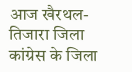आज खैरथल-तिजारा जिला कांग्रेस के जिला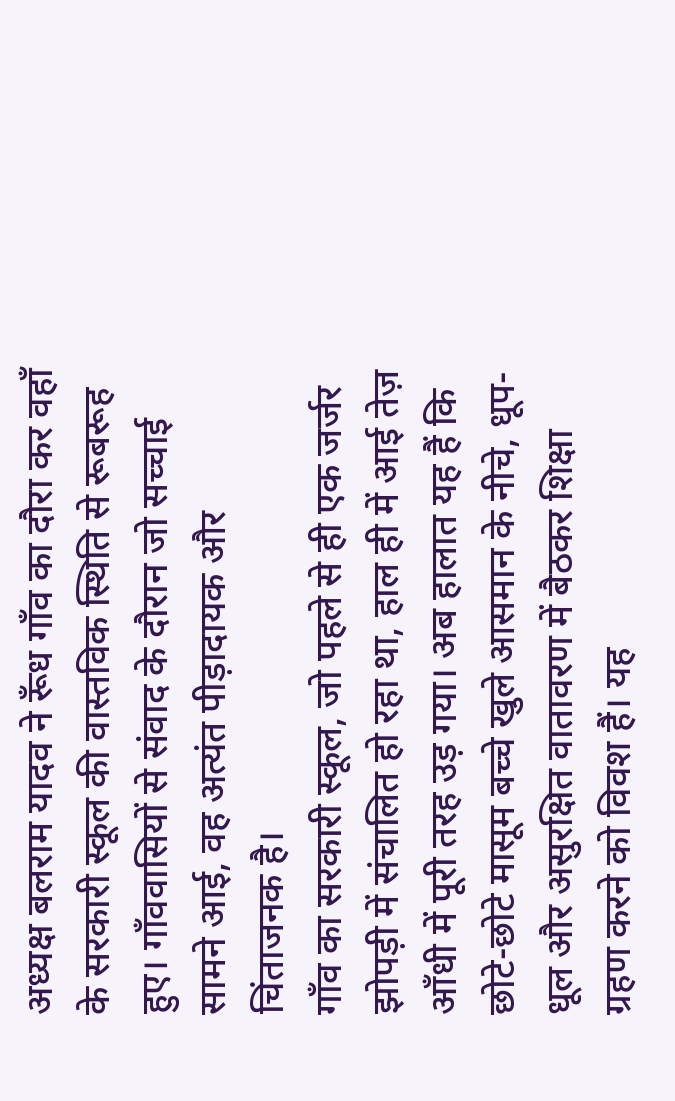अध्यक्ष बलराम यादव ने रूँध गाँव का दौरा कर वहाँ के सरकारी स्कूल की वास्तविक स्थिति से रूबरूह हुए। गाँववासियों से संवाद के दौरान जो सच्चाई सामने आई, वह अत्यंत पीड़ादायक और चिंताजनक है।
गाँव का सरकारी स्कूल, जो पहले से ही एक जर्जर झोपड़ी में संचालित हो रहा था, हाल ही में आई तेज़ आँधी में पूरी तरह उड़ गया। अब हालात यह हैं कि छोटे-छोटे मासूम बच्चे खुले आसमान के नीचे, धूप-धूल और असुरक्षित वातावरण में बैठकर शिक्षा ग्रहण करने को विवश हैं। यह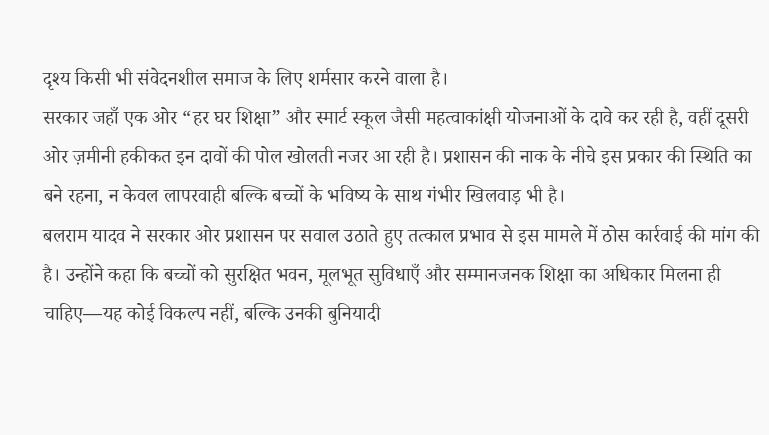दृश्य किसी भी संवेदनशील समाज के लिए शर्मसार करने वाला है।
सरकार जहाँ एक ओर “हर घर शिक्षा” और स्मार्ट स्कूल जैसी महत्वाकांक्षी योजनाओं के दावे कर रही है, वहीं दूसरी ओर ज़मीनी हकीकत इन दावों की पोल खोलती नजर आ रही है। प्रशासन की नाक के नीचे इस प्रकार की स्थिति का बने रहना, न केवल लापरवाही बल्कि बच्चों के भविष्य के साथ गंभीर खिलवाड़ भी है।
बलराम यादव ने सरकार ओर प्रशासन पर सवाल उठाते हुए तत्काल प्रभाव से इस मामले में ठोस कार्रवाई की मांग की है। उन्होंने कहा कि बच्चों को सुरक्षित भवन, मूलभूत सुविधाएँ और सम्मानजनक शिक्षा का अधिकार मिलना ही चाहिए—यह कोई विकल्प नहीं, बल्कि उनकी बुनियादी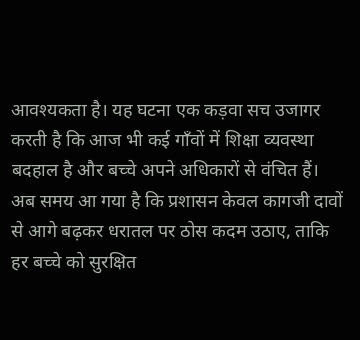आवश्यकता है। यह घटना एक कड़वा सच उजागर करती है कि आज भी कई गाँवों में शिक्षा व्यवस्था बदहाल है और बच्चे अपने अधिकारों से वंचित हैं। अब समय आ गया है कि प्रशासन केवल कागजी दावों से आगे बढ़कर धरातल पर ठोस कदम उठाए, ताकि हर बच्चे को सुरक्षित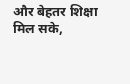और बेहतर शिक्षा मिल सके,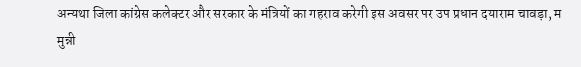अन्यथा जिला कांग्रेस कलेक्टर और सरकार के मंत्रियों का गहराव करेगी इस अवसर पर उप प्रधान दयाराम चावड़ा, म मुन्नी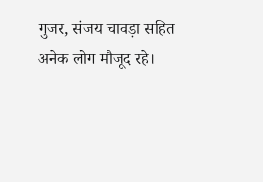गुजर, संजय चावड़ा सहित अनेक लोग मौजूद रहे।